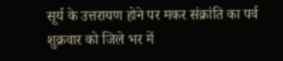सूर्य के उत्तरायण होने पर मकर संक्रांति का पर्व शुक्रवार को जिले भर में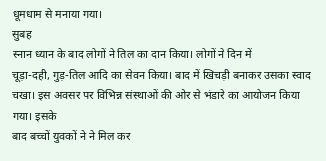धूमधाम से मनाया गया।
सुबह
स्नान ध्यान के बाद लोगों ने तिल का दान किया। लोगों ने दिन में
चूड़ा-दही, गुड़-तिल आदि का सेवन किया। बाद में खिचड़ी बनाकर उसका स्वाद
चखा। इस अवसर पर विभिन्न संस्थाओं की ओर से भंडारे का आयोजन किया गया। इसके
बाद बच्चों युवकों ने ने मिल कर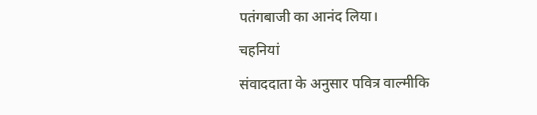पतंगबाजी का आनंद लिया।
चहनियां
संवाददाता के अनुसार पवित्र वाल्मीकि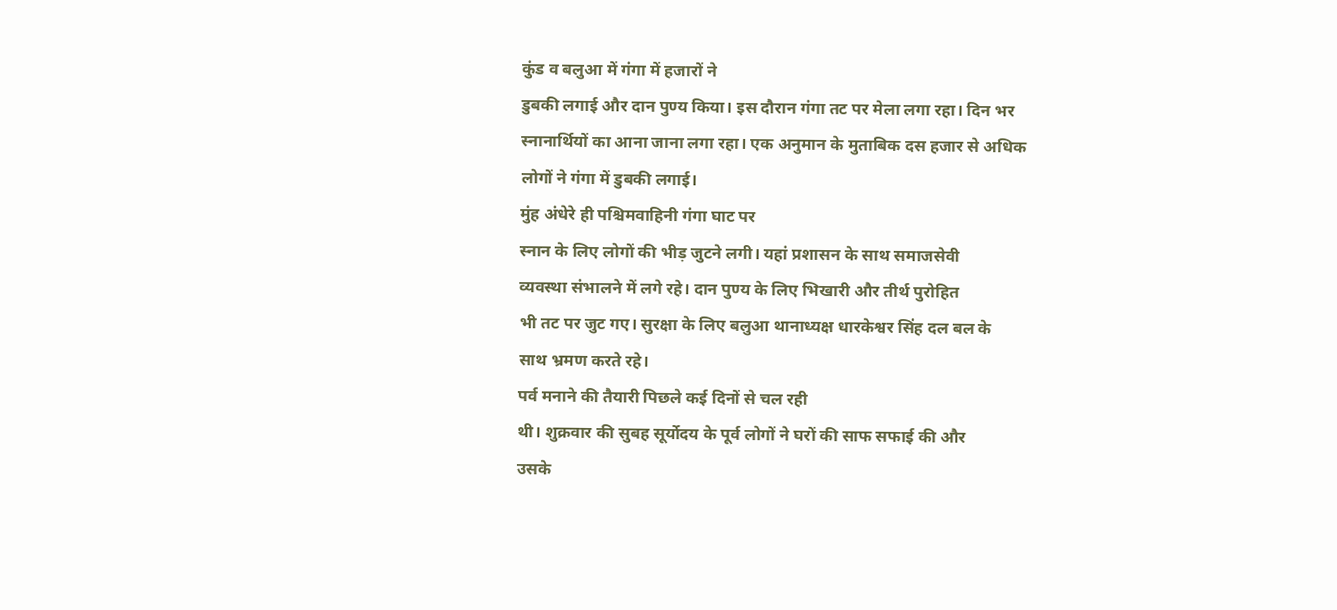कुंड व बलुआ में गंगा में हजारों ने
डुबकी लगाई और दान पुण्य किया। इस दौरान गंगा तट पर मेला लगा रहा। दिन भर
स्नानार्थियों का आना जाना लगा रहा। एक अनुमान के मुताबिक दस हजार से अधिक
लोगों ने गंगा में डुबकी लगाई।
मुंह अंधेरे ही पश्चिमवाहिनी गंगा घाट पर
स्नान के लिए लोगों की भीड़ जुटने लगी। यहां प्रशासन के साथ समाजसेवी
व्यवस्था संभालने में लगे रहे। दान पुण्य के लिए भिखारी और तीर्थ पुरोहित
भी तट पर जुट गए। सुरक्षा के लिए बलुआ थानाध्यक्ष धारकेश्वर सिंह दल बल के
साथ भ्रमण करते रहे।
पर्व मनाने की तैयारी पिछले कई दिनों से चल रही
थी। शुक्रवार की सुबह सूर्योदय के पूर्व लोगों ने घरों की साफ सफाई की और
उसके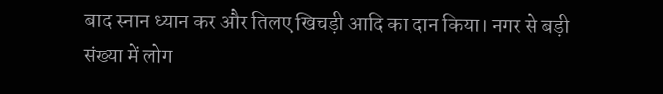बाद स्नान ध्यान कर और तिलए खिचड़ी आदि का दान किया। नगर से बड़ी
संख्या में लोग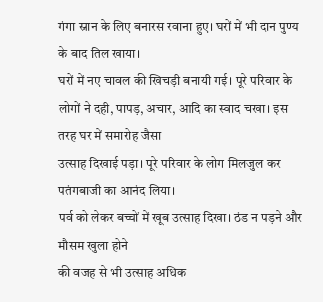गंगा स्नान के लिए बनारस रवाना हुए। घरों में भी दान पुण्य
के बाद तिल खाया।
घरों में नए चावल की खिचड़ी बनायी गई। पूरे परिवार के
लोगों ने दही, पापड़, अचार, आदि का स्वाद चखा। इस तरह घर में समारोह जैसा
उत्साह दिखाई पड़ा। पूरे परिवार के लोग मिलजुल कर पतंगबाजी का आनंद लिया।
पर्व को लेकर बच्चों में खूब उत्साह दिखा। ठंड न पड़ने और मौसम खुला होने
की वजह से भी उत्साह अधिक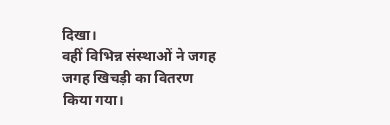दिखा।
वहीं विभिन्न संस्थाओं ने जगह जगह खिचड़ी का वितरण किया गया।